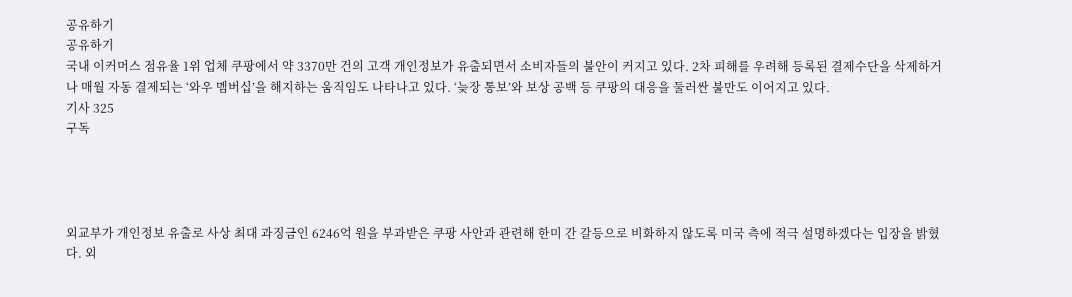공유하기
공유하기
국내 이커머스 점유율 1위 업체 쿠팡에서 약 3370만 건의 고객 개인정보가 유출되면서 소비자들의 불안이 커지고 있다. 2차 피해를 우려해 등록된 결제수단을 삭제하거나 매월 자동 결제되는 ‘와우 멤버십’을 해지하는 움직임도 나타나고 있다. ‘늦장 통보’와 보상 공백 등 쿠팡의 대응을 둘러싼 불만도 이어지고 있다.
기사 325
구독




외교부가 개인정보 유출로 사상 최대 과징금인 6246억 원을 부과받은 쿠팡 사안과 관련해 한미 간 갈등으로 비화하지 않도록 미국 측에 적극 설명하겠다는 입장을 밝혔다. 외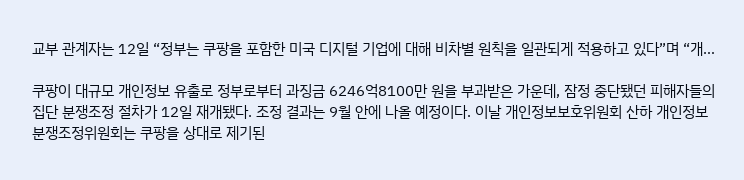교부 관계자는 12일 “정부는 쿠팡을 포함한 미국 디지털 기업에 대해 비차별 원칙을 일관되게 적용하고 있다”며 “개…

쿠팡이 대규모 개인정보 유출로 정부로부터 과징금 6246억8100만 원을 부과받은 가운데, 잠정 중단됐던 피해자들의 집단 분쟁조정 절차가 12일 재개됐다. 조정 결과는 9월 안에 나올 예정이다. 이날 개인정보보호위원회 산하 개인정보 분쟁조정위원회는 쿠팡을 상대로 제기된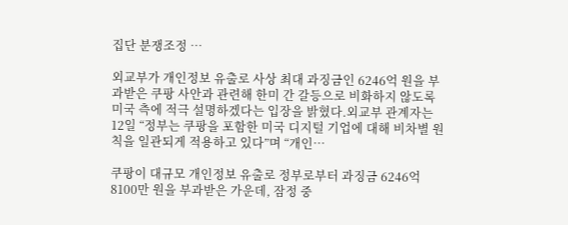집단 분쟁조정 …

외교부가 개인정보 유출로 사상 최대 과징금인 6246억 원을 부과받은 쿠팡 사안과 관련해 한미 간 갈등으로 비화하지 않도록 미국 측에 적극 설명하겠다는 입장을 밝혔다.외교부 관계자는 12일 “정부는 쿠팡을 포함한 미국 디지털 기업에 대해 비차별 원칙을 일관되게 적용하고 있다”며 “개인…

쿠팡이 대규모 개인정보 유출로 정부로부터 과징금 6246억8100만 원을 부과받은 가운데, 잠정 중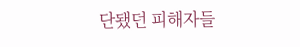단됐던 피해자들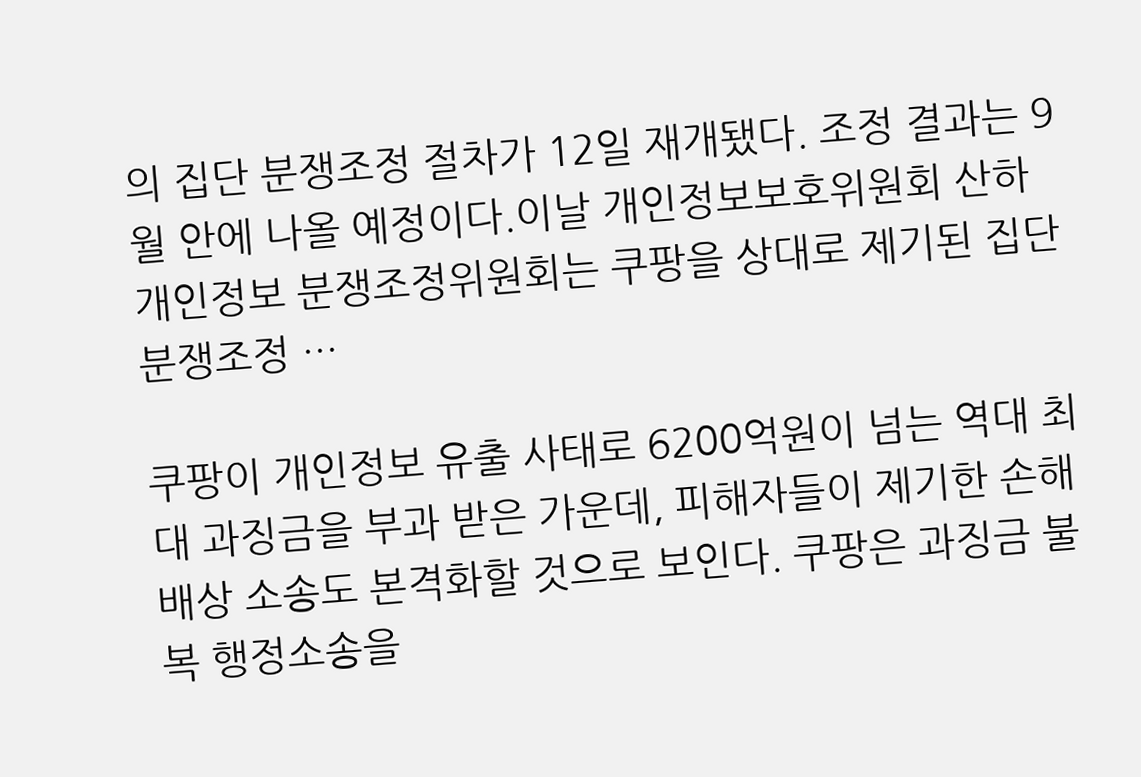의 집단 분쟁조정 절차가 12일 재개됐다. 조정 결과는 9월 안에 나올 예정이다.이날 개인정보보호위원회 산하 개인정보 분쟁조정위원회는 쿠팡을 상대로 제기된 집단 분쟁조정 …

쿠팡이 개인정보 유출 사태로 6200억원이 넘는 역대 최대 과징금을 부과 받은 가운데, 피해자들이 제기한 손해배상 소송도 본격화할 것으로 보인다. 쿠팡은 과징금 불복 행정소송을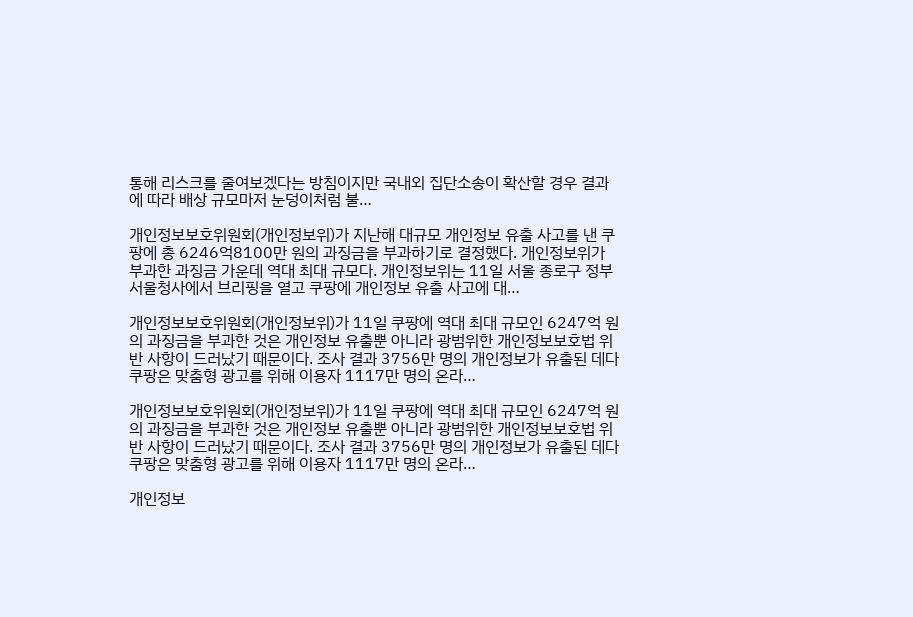통해 리스크를 줄여보겠다는 방침이지만 국내외 집단소송이 확산할 경우 결과에 따라 배상 규모마저 눈덩이처럼 불…

개인정보보호위원회(개인정보위)가 지난해 대규모 개인정보 유출 사고를 낸 쿠팡에 총 6246억8100만 원의 과징금을 부과하기로 결정했다. 개인정보위가 부과한 과징금 가운데 역대 최대 규모다. 개인정보위는 11일 서울 종로구 정부서울청사에서 브리핑을 열고 쿠팡에 개인정보 유출 사고에 대…

개인정보보호위원회(개인정보위)가 11일 쿠팡에 역대 최대 규모인 6247억 원의 과징금을 부과한 것은 개인정보 유출뿐 아니라 광범위한 개인정보보호법 위반 사항이 드러났기 때문이다. 조사 결과 3756만 명의 개인정보가 유출된 데다 쿠팡은 맞춤형 광고를 위해 이용자 1117만 명의 온라…

개인정보보호위원회(개인정보위)가 11일 쿠팡에 역대 최대 규모인 6247억 원의 과징금을 부과한 것은 개인정보 유출뿐 아니라 광범위한 개인정보보호법 위반 사항이 드러났기 때문이다. 조사 결과 3756만 명의 개인정보가 유출된 데다 쿠팡은 맞춤형 광고를 위해 이용자 1117만 명의 온라…

개인정보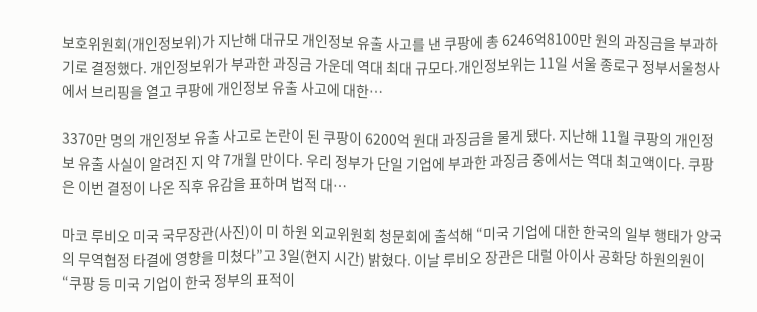보호위원회(개인정보위)가 지난해 대규모 개인정보 유출 사고를 낸 쿠팡에 총 6246억8100만 원의 과징금을 부과하기로 결정했다. 개인정보위가 부과한 과징금 가운데 역대 최대 규모다.개인정보위는 11일 서울 종로구 정부서울청사에서 브리핑을 열고 쿠팡에 개인정보 유출 사고에 대한…

3370만 명의 개인정보 유출 사고로 논란이 된 쿠팡이 6200억 원대 과징금을 물게 됐다. 지난해 11월 쿠팡의 개인정보 유출 사실이 알려진 지 약 7개월 만이다. 우리 정부가 단일 기업에 부과한 과징금 중에서는 역대 최고액이다. 쿠팡은 이번 결정이 나온 직후 유감을 표하며 법적 대…

마코 루비오 미국 국무장관(사진)이 미 하원 외교위원회 청문회에 출석해 “미국 기업에 대한 한국의 일부 행태가 양국의 무역협정 타결에 영향을 미쳤다”고 3일(현지 시간) 밝혔다. 이날 루비오 장관은 대럴 아이사 공화당 하원의원이 “쿠팡 등 미국 기업이 한국 정부의 표적이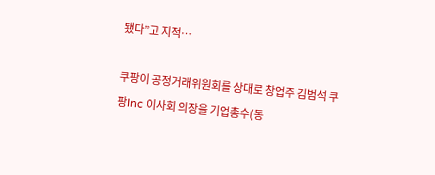됐다”고 지적…

쿠팡이 공정거래위원회를 상대로 창업주 김범석 쿠팡Inc 이사회 의장을 기업총수(동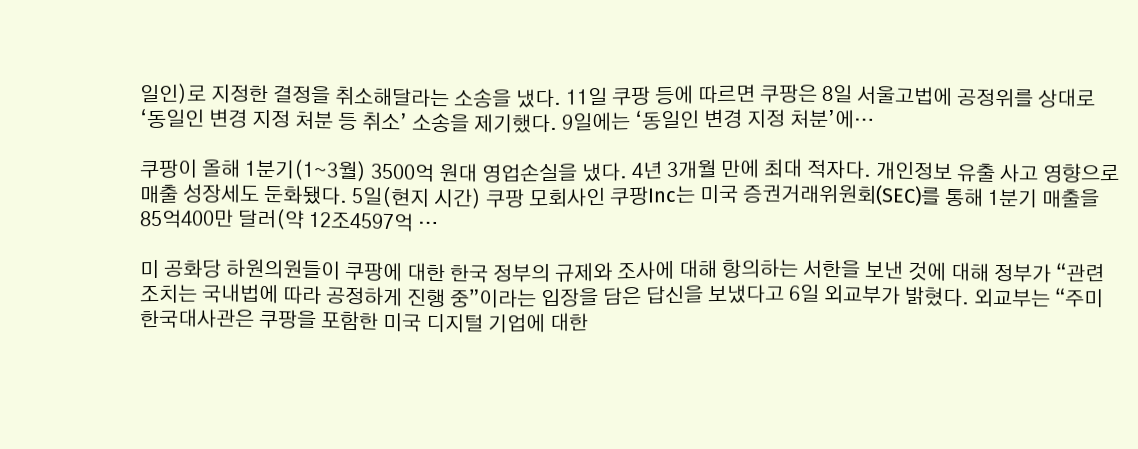일인)로 지정한 결정을 취소해달라는 소송을 냈다. 11일 쿠팡 등에 따르면 쿠팡은 8일 서울고법에 공정위를 상대로 ‘동일인 변경 지정 처분 등 취소’ 소송을 제기했다. 9일에는 ‘동일인 변경 지정 처분’에…

쿠팡이 올해 1분기(1∼3월) 3500억 원대 영업손실을 냈다. 4년 3개월 만에 최대 적자다. 개인정보 유출 사고 영향으로 매출 성장세도 둔화됐다. 5일(현지 시간) 쿠팡 모회사인 쿠팡Inc는 미국 증권거래위원회(SEC)를 통해 1분기 매출을 85억400만 달러(약 12조4597억 …

미 공화당 하원의원들이 쿠팡에 대한 한국 정부의 규제와 조사에 대해 항의하는 서한을 보낸 것에 대해 정부가 “관련 조치는 국내법에 따라 공정하게 진행 중”이라는 입장을 담은 답신을 보냈다고 6일 외교부가 밝혔다. 외교부는 “주미한국대사관은 쿠팡을 포함한 미국 디지털 기업에 대한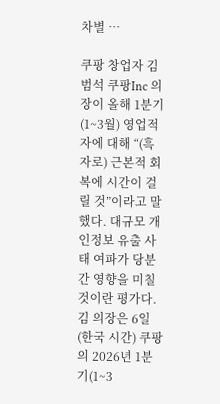차별 …

쿠팡 창업자 김범석 쿠팡Inc 의장이 올해 1분기(1~3월) 영업적자에 대해 “(흑자로) 근본적 회복에 시간이 걸릴 것”이라고 말했다. 대규모 개인정보 유출 사태 여파가 당분간 영향을 미칠 것이란 평가다. 김 의장은 6일(한국 시간) 쿠팡의 2026년 1분기(1~3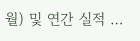월) 및 연간 실적 …